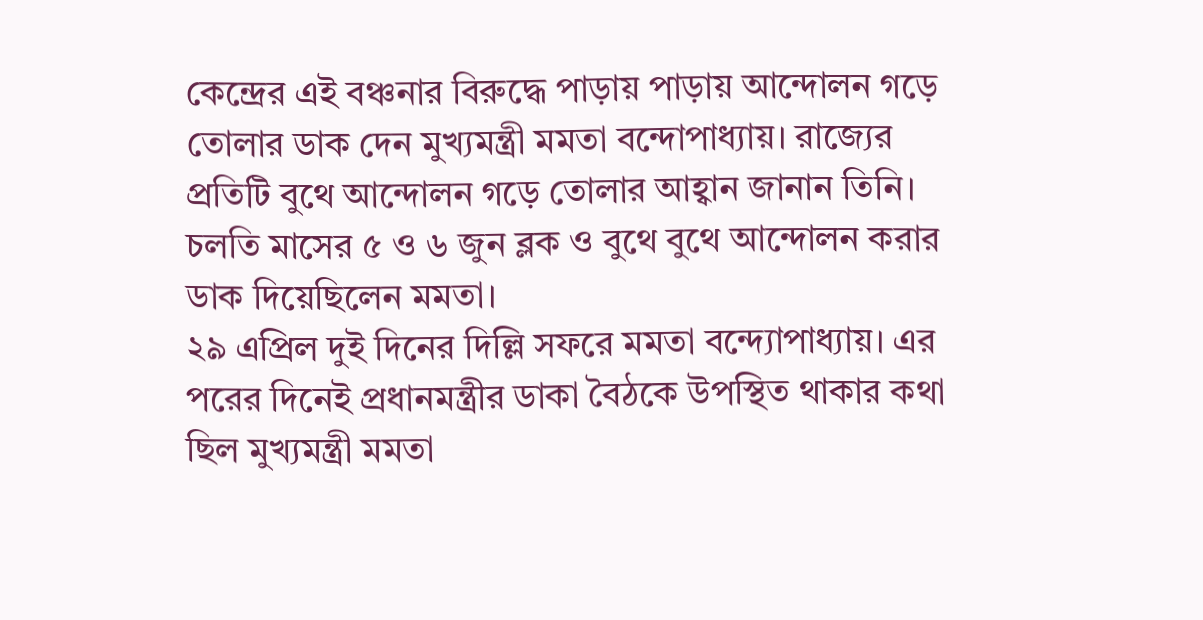কেন্দ্রের এই বঞ্চনার বিরুদ্ধে পাড়ায় পাড়ায় আন্দোলন গড়ে তোলার ডাক দেন মুখ্যমন্ত্রী মমতা বন্দোপাধ্যায়। রাজ্যের প্রতিটি বুথে আন্দোলন গড়ে তোলার আহ্বান জানান তিনি। চলতি মাসের ৫ ও ৬ জুন ব্লক ও বুথে বুথে আন্দোলন করার ডাক দিয়েছিলেন মমতা।
২৯ এপ্রিল দুই দিনের দিল্লি সফরে মমতা বন্দ্যোপাধ্যায়। এর পরের দিনেই প্রধানমন্ত্রীর ডাকা বৈঠকে উপস্থিত থাকার কথা ছিল মুখ্যমন্ত্রী মমতা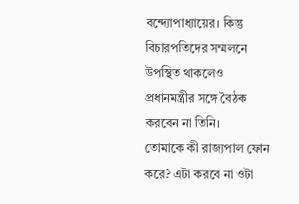বন্দ্যোপাধ্যায়ের। কিন্তু বিচারপতিদের সম্মলনে উপস্থিত থাকলেও প্রধানমন্ত্রীর সঙ্গে বৈঠক করবেন না তিনি।
তোমাকে কী রাজ্যপাল ফোন করে? এটা করবে না ওটা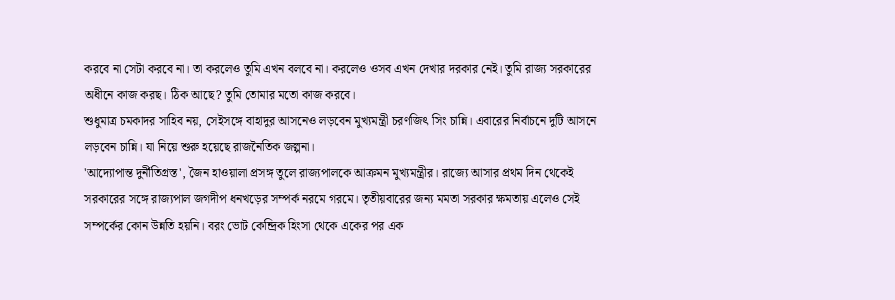করবে না সেটা করবে না। তা করলেও তুমি এখন বলবে না। করলেও ওসব এখন দেখার দরকার নেই। তুমি রাজ্য সরকারের অধীনে কাজ করছ। ঠিক আছে? তুমি তোমার মতো কাজ করবে।
শুধুমাত্র চমকাদর সাহিব নয়, সেইসঙ্গে বাহাদুর আসনেও লড়বেন মুখ্যমন্ত্রী চরণজিৎ সিং চান্নি। এবারের নির্বাচনে দুটি আসনে লড়বেন চান্নি। যা নিয়ে শুরু হয়েছে রাজনৈতিক জল্পনা।
'আদ্যোপান্ত দুর্নীতিগ্রস্ত', জৈন হাওয়ালা প্রসঙ্গ তুলে রাজ্যপালকে আক্রমন মুখ্যমন্ত্রীর। রাজ্যে আসার প্রথম দিন থেকেই সরকারের সঙ্গে রাজ্যপাল জগদীপ ধনখড়ের সম্পর্ক নরমে গরমে। তৃতীয়বারের জন্য মমতা সরকার ক্ষমতায় এলেও সেই সম্পর্কের কোন উন্নতি হয়নি। বরং ভোট কেন্দ্রিক হিংসা থেকে একের পর এক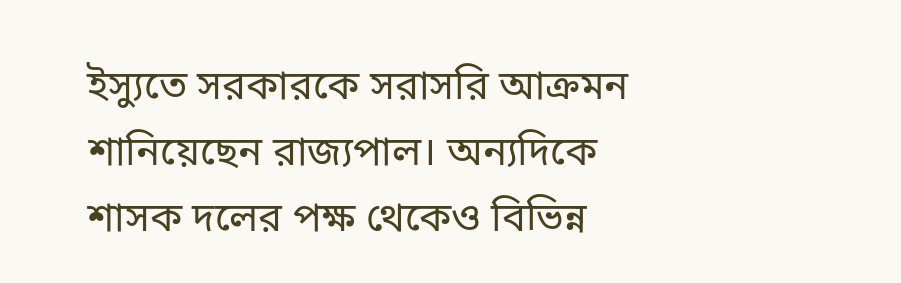ইস্যুতে সরকারকে সরাসরি আক্রমন শানিয়েছেন রাজ্যপাল। অন্যদিকে শাসক দলের পক্ষ থেকেও বিভিন্ন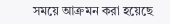সময়ে আক্রমন করা হয়েছে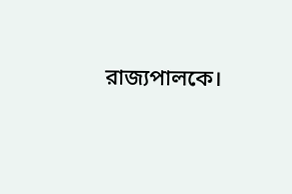রাজ্যপালকে।